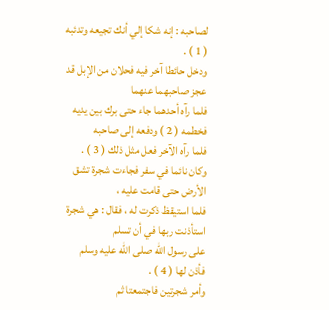لصاحبه : إنه شكا إلي أنك تجيعه وتدئبه ( 1 ) .
ودخل حائطا آخر فيه فحلان من الإبل قد عجز صاحبهما عنهما
فلما رآه أحدهما جاء حتى برك بين يديه فخطمه ( 2 ) ودفعه إلى صاحبه
فلما رآه الآخر فعل مثل ذلك ( 3 ) .
وكان نائما في سفر فجاءت شجرة تشق الأرض حتى قامت عليه ،
فلما استيقظ ذكرت له ، فقال : هي شجرة استأذنت ربها في أن تسلم
على رسول الله صلى الله عليه وسلم فأذن لها ( 4 ) .
وأمر شجرتين فاجتمعتا ثم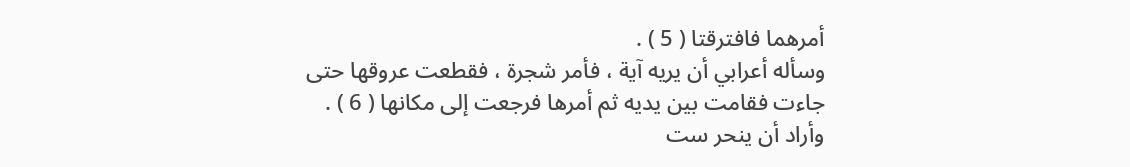أمرهما فافترقتا ( 5 ) .
وسأله أعرابي أن يريه آية ، فأمر شجرة ، فقطعت عروقها حتى
جاءت فقامت بين يديه ثم أمرها فرجعت إلى مكانها ( 6 ) .
وأراد أن ينحر ست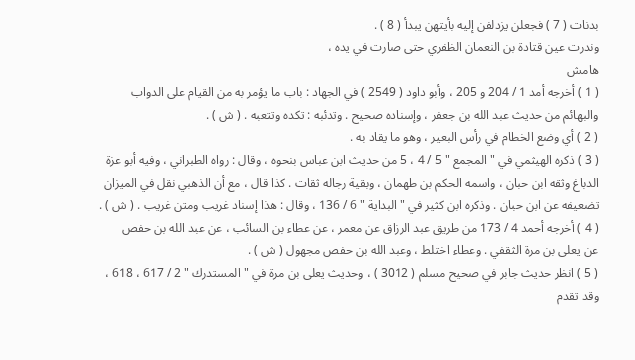بدنات ( 7 ) فجعلن يزدلفن إليه بأيتهن يبدأ ( 8 ) .
وندرت عين قتادة بن النعمان الظفري حتى صارت في يده ،
هامش
( 1 ) أخرجه أمد 1 / 204 و 205 ، وأبو داود ( 2549 ) في الجهاد : باب ما يؤمر به من القيام على الدواب
والبهائم من حديث عبد الله بن جعفر ، وإسناده صحيح . وتدئبه : تكده وتتعبه . ( ش ) .
( 2 ) أي وضع الخطام في رأس البعير ، وهو ما يقاد به .
( 3 ) ذكره الهيثمي في " المجمع " 5 / 4 ، 5 من حديث ابن عباس بنحوه ، وقال : رواه الطبراني ، وفيه أبو عزة
الدباغ وثقه ابن حبان ، واسمه الحكم بن طهمان ، وبقية رجاله ثقات . كذا قال ، مع أن الذهبي نقل في الميزان
تضعيفه عن ابن حبان . وذكره ابن كثير في " البداية " 6 / 136 ، وقال : هذا إسناد غريب ومتن غريب . ( ش ) .
( 4 ) أخرجه أحمد 4 / 173 من طريق عبد الرزاق عن معمر ، عن عطاء بن السائب ، عن عبد الله بن حفص
عن يعلى بن مرة الثقفي . وعطاء اختلط ، وعبد الله بن حفص مجهول ( ش ) .
( 5 ) انظر حديث جابر في صحيح مسلم ( 3012 ) ، وحديث يعلى بن مرة في " المستدرك " 2 / 617 ، 618 ،
وقد تقدم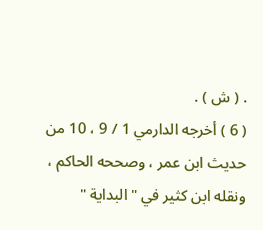. ( ش ) .
( 6 ) أخرجه الدارمي 1 / 9 ، 10 من حديث ابن عمر ، وصححه الحاكم ، ونقله ابن كثير في " البداية "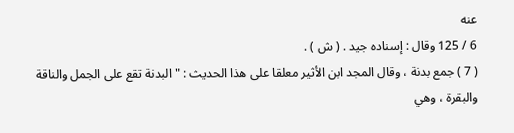عنه
6 / 125 وقال : إسناده جيد . ( ش ) .
( 7 ) جمع بدنة ، وقال المجد ابن الأثير معلقا على هذا الحديث : " البدنة تقع على الجمل والناقة والبقرة ، وهي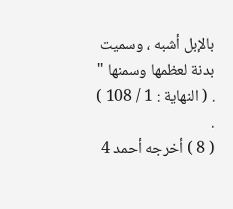بالإبل أشبه ، وسميت بدنة لعظمها وسمنها " . ( النهاية : 1 / 108 ) .
( 8 ) أخرجه أحمد 4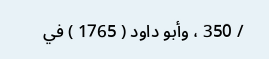/ 350 ، وأبو داود ( 1765 ) في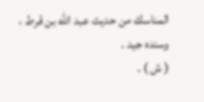المناسك من حديث عبد الله بن قرط ، وسنده جيد .
( ش ) .